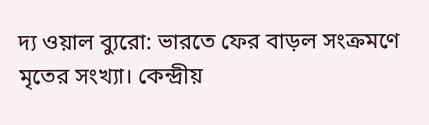দ্য ওয়াল ব্যুরো: ভারতে ফের বাড়ল সংক্রমণে মৃতের সংখ্যা। কেন্দ্রীয়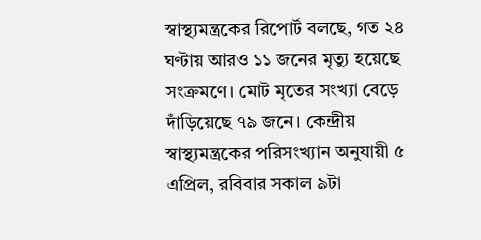স্বাস্থ্যমন্ত্রকের রিপোর্ট বলছে, গত ২৪ ঘণ্টায় আরও ১১ জনের মৃত্যু হয়েছে সংক্রমণে। মোট মৃতের সংখ্যা বেড়ে দাঁড়িয়েছে ৭৯ জনে। কেন্দ্রীয় স্বাস্থ্যমন্ত্রকের পরিসংখ্যান অনুযায়ী ৫ এপ্রিল, রবিবার সকাল ৯টা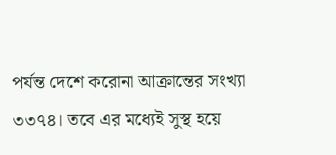পর্যন্ত দেশে করোনা আক্রান্তের সংখ্যা ৩৩৭৪। তবে এর মধ্যেই সুস্থ হয়ে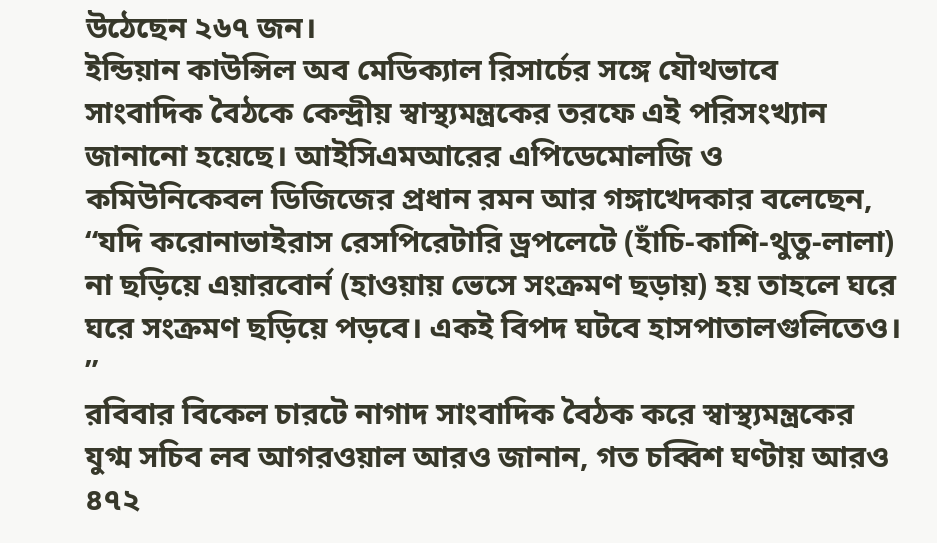উঠেছেন ২৬৭ জন।
ইন্ডিয়ান কাউন্সিল অব মেডিক্যাল রিসার্চের সঙ্গে যৌথভাবে সাংবাদিক বৈঠকে কেন্দ্রীয় স্বাস্থ্যমন্ত্রকের তরফে এই পরিসংখ্যান জানানো হয়েছে। আইসিএমআরের এপিডেমোলজি ও কমিউনিকেবল ডিজিজের প্রধান রমন আর গঙ্গাখেদকার বলেছেন, “যদি করোনাভাইরাস রেসপিরেটারি ড্রপলেটে (হাঁচি-কাশি-থুতু-লালা) না ছড়িয়ে এয়ারবোর্ন (হাওয়ায় ভেসে সংক্রমণ ছড়ায়) হয় তাহলে ঘরে ঘরে সংক্রমণ ছড়িয়ে পড়বে। একই বিপদ ঘটবে হাসপাতালগুলিতেও। ”
রবিবার বিকেল চারটে নাগাদ সাংবাদিক বৈঠক করে স্বাস্থ্যমন্ত্রকের যুগ্ম সচিব লব আগরওয়াল আরও জানান, গত চব্বিশ ঘণ্টায় আরও ৪৭২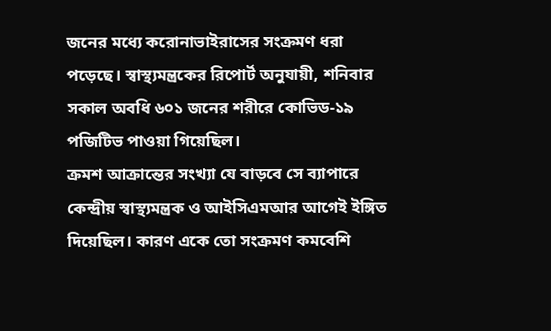জনের মধ্যে করোনাভাইরাসের সংক্রমণ ধরা পড়েছে। স্বাস্থ্যমন্ত্রকের রিপোর্ট অনুযায়ী, শনিবার সকাল অবধি ৬০১ জনের শরীরে কোভিড-১৯ পজিটিভ পাওয়া গিয়েছিল।
ক্রমশ আক্রান্তের সংখ্যা যে বাড়বে সে ব্যাপারে কেন্দ্রীয় স্বাস্থ্যমন্ত্রক ও আইসিএমআর আগেই ইঙ্গিত দিয়েছিল। কারণ একে তো সংক্রমণ কমবেশি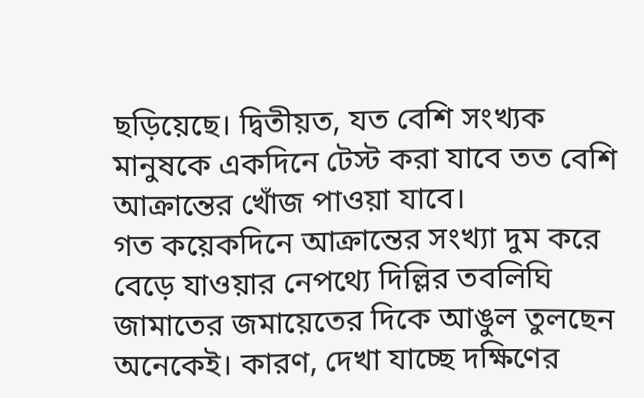ছড়িয়েছে। দ্বিতীয়ত, যত বেশি সংখ্যক মানুষকে একদিনে টেস্ট করা যাবে তত বেশি আক্রান্তের খোঁজ পাওয়া যাবে।
গত কয়েকদিনে আক্রান্তের সংখ্যা দুম করে বেড়ে যাওয়ার নেপথ্যে দিল্লির তবলিঘি জামাতের জমায়েতের দিকে আঙুল তুলছেন অনেকেই। কারণ, দেখা যাচ্ছে দক্ষিণের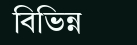বিভিন্ন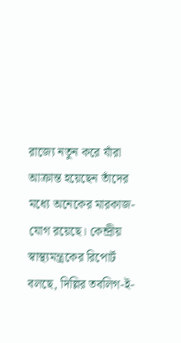রাজ্যে নতুন করে যাঁরা আক্রান্ত হয়েছেন তাঁদের মধ্যে অনেকের মারকাজ-যোগ রয়েছে। কেন্দ্রীয় স্বাস্থ্যমন্ত্রকের রিপোর্ট বলছে, দিল্লির তবলিগ-ই-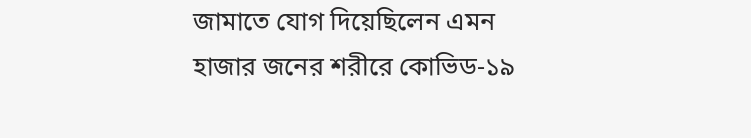জামাতে যোগ দিয়েছিলেন এমন হাজার জনের শরীরে কোভিড-১৯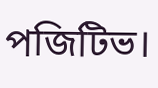পজিটিভ।